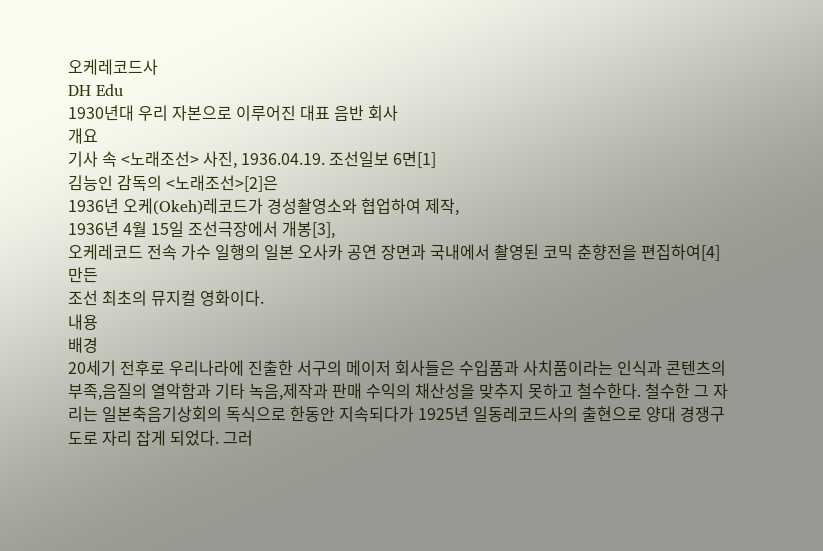오케레코드사
DH Edu
1930년대 우리 자본으로 이루어진 대표 음반 회사
개요
기사 속 <노래조선> 사진, 1936.04.19. 조선일보 6면[1]
김능인 감독의 <노래조선>[2]은
1936년 오케(Okeh)레코드가 경성촬영소와 협업하여 제작,
1936년 4월 15일 조선극장에서 개봉[3],
오케레코드 전속 가수 일행의 일본 오사카 공연 장면과 국내에서 촬영된 코믹 춘향전을 편집하여[4]만든
조선 최초의 뮤지컬 영화이다.
내용
배경
20세기 전후로 우리나라에 진출한 서구의 메이저 회사들은 수입품과 사치품이라는 인식과 콘텐츠의 부족,음질의 열악함과 기타 녹음,제작과 판매 수익의 채산성을 맞추지 못하고 철수한다. 철수한 그 자리는 일본축음기상회의 독식으로 한동안 지속되다가 1925년 일동레코드사의 출현으로 양대 경쟁구도로 자리 잡게 되었다. 그러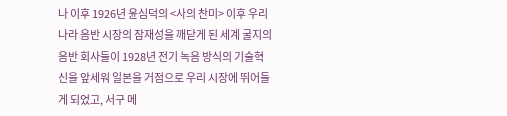나 이후 1926년 윤심덕의 <사의 찬미> 이후 우리나라 음반 시장의 잠재성을 깨닫게 된 세계 굴지의 음반 회사들이 1928년 전기 녹음 방식의 기술혁신을 앞세워 일본을 거점으로 우리 시장에 뛰어들게 되었고, 서구 메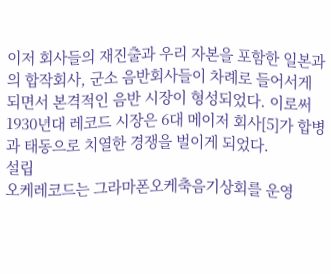이저 회사들의 재진출과 우리 자본을 포함한 일본과의 합작회사, 군소 음반회사들이 차례로 들어서게 되면서 본격적인 음반 시장이 형성되었다. 이로써 1930년대 레코드 시장은 6대 메이저 회사[5]가 합병과 태동으로 치열한 경쟁을 벌이게 되었다.
설립
오케레코드는 그라마폰오케축음기상회를 운영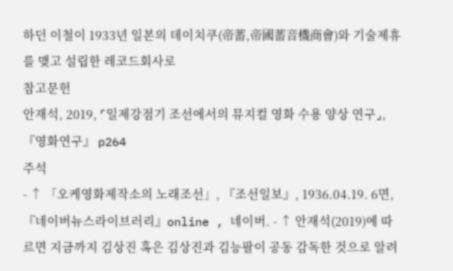하던 이철이 1933년 일본의 데이치쿠(帝蓄,帝國蓄音機商會)와 기술제휴를 맺고 설립한 레코드회사로
참고문헌
안재석, 2019, ⌜일제강점기 조선에서의 뮤지컬 영화 수용 양상 연구⌟, 『영화연구』 p264
주석
- ↑ 「오케영화제작소의 노래조선」, 『조선일보』, 1936.04.19. 6면,
『네이버뉴스라이브러리』online , 네이버. - ↑ 안재석(2019)에 따르면 지금까지 김상진 혹은 김상진과 김능팔이 공동 감독한 것으로 알려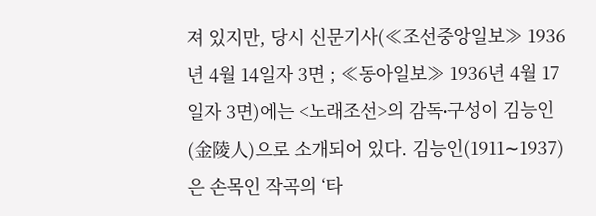져 있지만, 당시 신문기사(≪조선중앙일보≫ 1936년 4월 14일자 3면 ; ≪동아일보≫ 1936년 4월 17일자 3면)에는 <노래조선>의 감독⋅구성이 김능인(金陵人)으로 소개되어 있다. 김능인(1911∼1937)은 손목인 작곡의 ‘타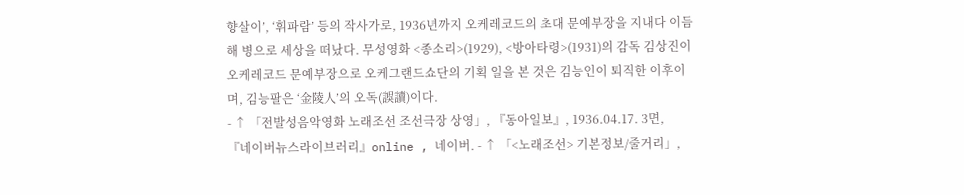향살이’, ‘휘파람’ 등의 작사가로, 1936년까지 오케레코드의 초대 문예부장을 지내다 이듬해 병으로 세상을 떠났다. 무성영화 <종소리>(1929), <방아타령>(1931)의 감독 김상진이 오케레코드 문예부장으로 오케그랜드쇼단의 기획 일을 본 것은 김능인이 퇴직한 이후이며, 김능팔은 ‘金陵人’의 오독(誤讀)이다.
- ↑ 「전발성음악영화 노래조선 조선극장 상영」, 『동아일보』, 1936.04.17. 3면,
『네이버뉴스라이브러리』online , 네이버. - ↑ 「<노래조선> 기본정보/줄거리」,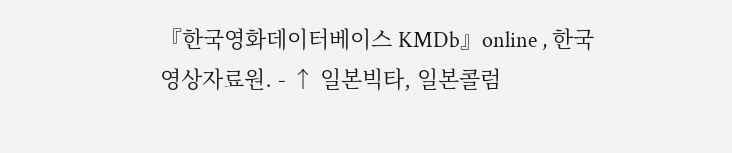『한국영화데이터베이스 KMDb』online , 한국영상자료원. - ↑ 일본빅타, 일본콜럼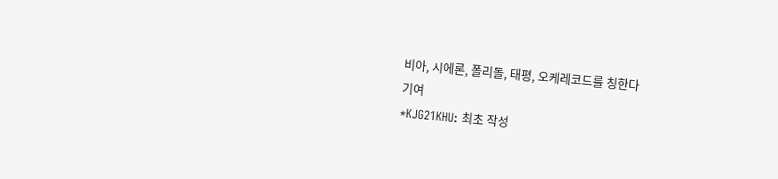비아, 시에론, 폴리돌, 태평, 오케레코드를 칭한다
기여
*KJG21KHU: 최초 작성